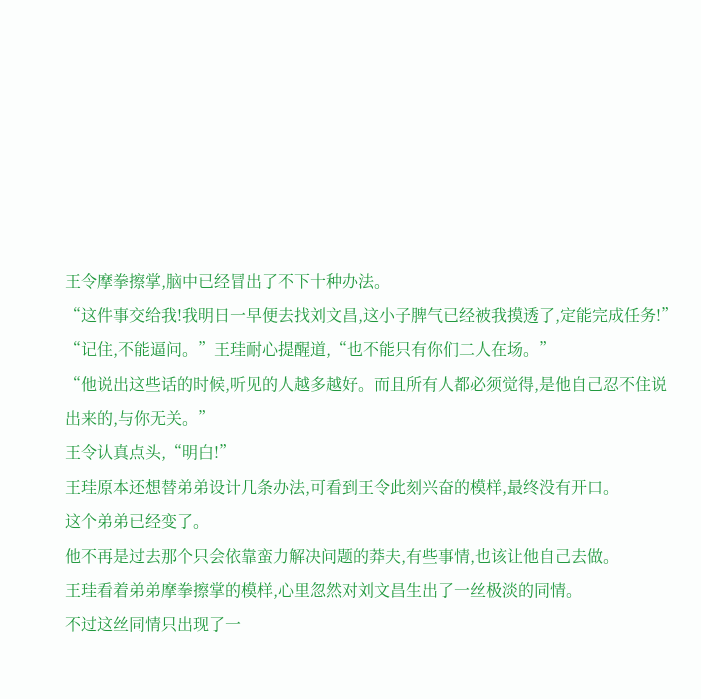王令摩拳擦掌,脑中已经冒出了不下十种办法。
“这件事交给我!我明日一早便去找刘文昌,这小子脾气已经被我摸透了,定能完成任务!”
“记住,不能逼问。”王珪耐心提醒道,“也不能只有你们二人在场。”
“他说出这些话的时候,听见的人越多越好。而且所有人都必须觉得,是他自己忍不住说出来的,与你无关。”
王令认真点头,“明白!”
王珪原本还想替弟弟设计几条办法,可看到王令此刻兴奋的模样,最终没有开口。
这个弟弟已经变了。
他不再是过去那个只会依靠蛮力解决问题的莽夫,有些事情,也该让他自己去做。
王珪看着弟弟摩拳擦掌的模样,心里忽然对刘文昌生出了一丝极淡的同情。
不过这丝同情只出现了一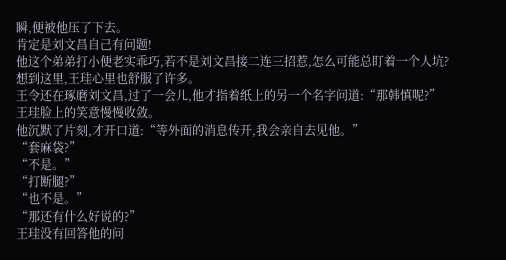瞬,便被他压了下去。
肯定是刘文昌自己有问题!
他这个弟弟打小便老实乖巧,若不是刘文昌接二连三招惹,怎么可能总盯着一个人坑?
想到这里,王珪心里也舒服了许多。
王令还在琢磨刘文昌,过了一会儿,他才指着纸上的另一个名字问道:“那韩慎呢?”
王珪脸上的笑意慢慢收敛。
他沉默了片刻,才开口道:“等外面的消息传开,我会亲自去见他。”
“套麻袋?”
“不是。”
“打断腿?”
“也不是。”
“那还有什么好说的?”
王珪没有回答他的问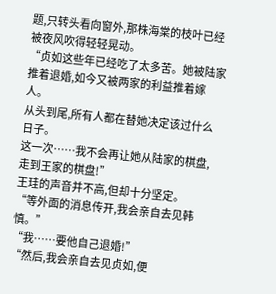题,只转头看向窗外,那株海棠的枝叶已经被夜风吹得轻轻晃动。
“贞如这些年已经吃了太多苦。她被陆家推着退婚,如今又被两家的利益推着嫁人。
从头到尾,所有人都在替她决定该过什么日子。
这一次……我不会再让她从陆家的棋盘,走到王家的棋盘!”
王珪的声音并不高,但却十分坚定。
“等外面的消息传开,我会亲自去见韩慎。”
“我……要他自己退婚!”
“然后,我会亲自去见贞如,便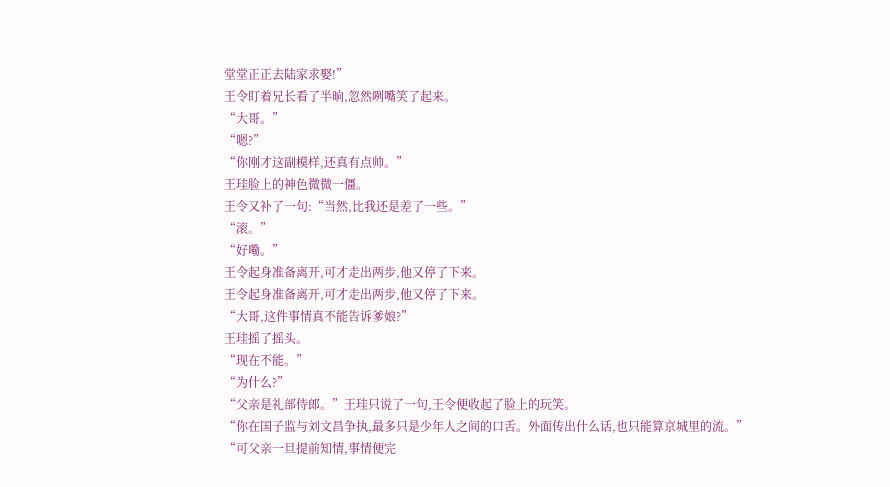堂堂正正去陆家求娶!”
王令盯着兄长看了半晌,忽然咧嘴笑了起来。
“大哥。”
“嗯?”
“你刚才这副模样,还真有点帅。”
王珪脸上的神色微微一僵。
王令又补了一句:“当然,比我还是差了一些。”
“滚。”
“好嘞。”
王令起身准备离开,可才走出两步,他又停了下来。
王令起身准备离开,可才走出两步,他又停了下来。
“大哥,这件事情真不能告诉爹娘?”
王珪摇了摇头。
“现在不能。”
“为什么?”
“父亲是礼部侍郎。”王珪只说了一句,王令便收起了脸上的玩笑。
“你在国子监与刘文昌争执,最多只是少年人之间的口舌。外面传出什么话,也只能算京城里的流。”
“可父亲一旦提前知情,事情便完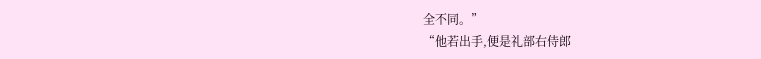全不同。”
“他若出手,便是礼部右侍郎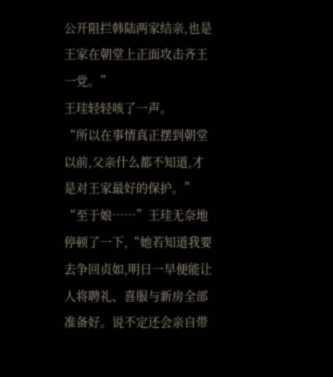公开阻拦韩陆两家结亲,也是王家在朝堂上正面攻击齐王一党。”
王珪轻轻咳了一声。
“所以在事情真正摆到朝堂以前,父亲什么都不知道,才是对王家最好的保护。”
“至于娘……”王珪无奈地停顿了一下,“她若知道我要去争回贞如,明日一早便能让人将聘礼、喜服与新房全部准备好。说不定还会亲自带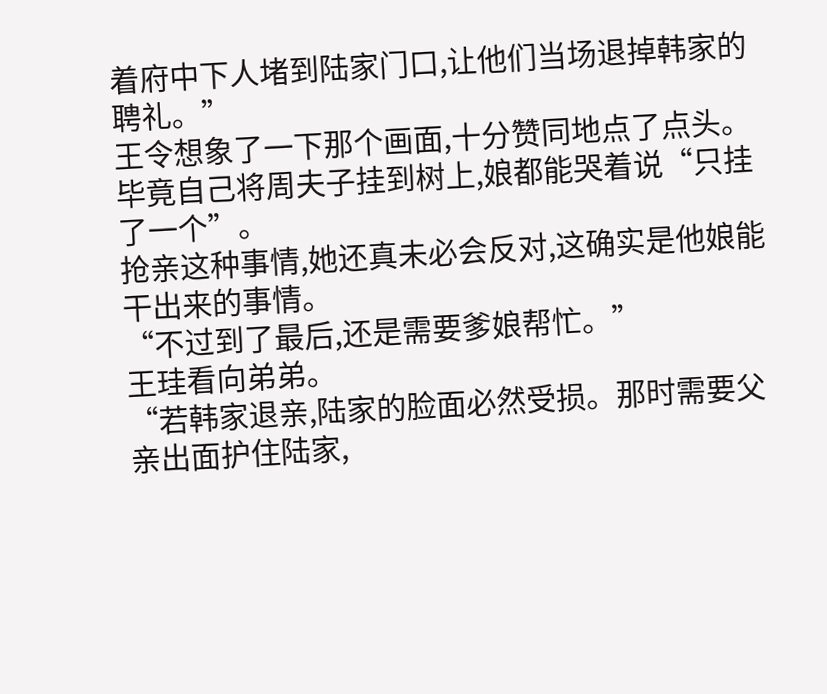着府中下人堵到陆家门口,让他们当场退掉韩家的聘礼。”
王令想象了一下那个画面,十分赞同地点了点头。
毕竟自己将周夫子挂到树上,娘都能哭着说“只挂了一个”。
抢亲这种事情,她还真未必会反对,这确实是他娘能干出来的事情。
“不过到了最后,还是需要爹娘帮忙。”
王珪看向弟弟。
“若韩家退亲,陆家的脸面必然受损。那时需要父亲出面护住陆家,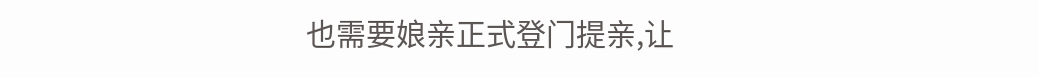也需要娘亲正式登门提亲,让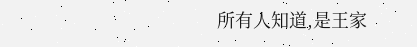所有人知道,是王家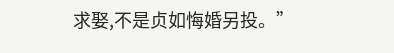求娶,不是贞如悔婚另投。”